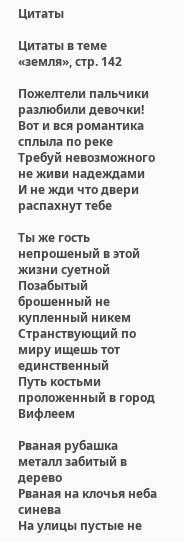Цитаты

Цитаты в теме «земля», стр. 142

Пожелтели пальчики разлюбили девочки!
Вот и вся романтика сплыла по реке
Требуй невозможного не живи надеждами
И не жди что двери распахнут тебе

Ты же гость непрошеный в этой жизни суетной
Позабытый брошенный не купленный никем
Странствующий по миру ищешь тот единственный
Путь костьми проложенный в город Вифлеем

Рваная рубашка металл забитый в дерево
Рваная на клочья неба синева
На улицы пустые не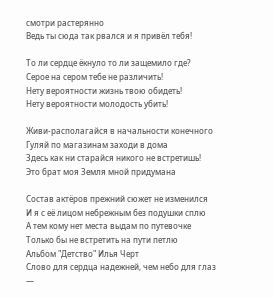смотри растерянно
Ведь ты сюда так рвался и я привёл тебя!

То ли сердце ёкнуло то ли защемило где?
Серое на сером тебе не различить!
Нету вероятности жизнь твою обидеть!
Нету вероятности молодость убить!

Живи-располагайся в начальности конечного
Гуляй по магазинам заходи в дома
Здесь как ни старайся никого не встретишь!
Это брат моя Земля мной придумана

Состав актёров прежний сюжет не изменился
И я с её лицом небрежным без подушки сплю
А тем кому нет места выдам по путевочке
Только бы не встретить на пути петлю
Альбом "Детство" Илья Черт
Слово для сердца надежней, чем небо для глаз —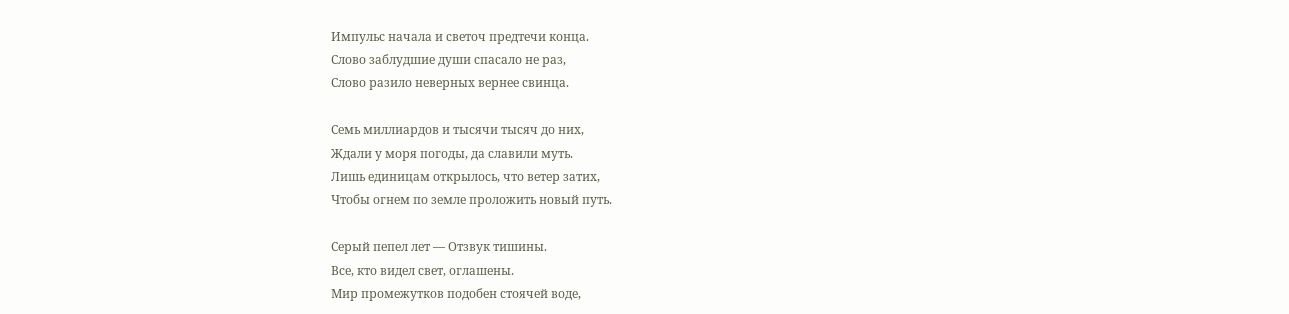Импульс начала и светоч предтечи конца.
Слово заблудшие души спасало не раз,
Слово разило неверных вернее свинца.

Семь миллиардов и тысячи тысяч до них,
Ждали у моря погоды, да славили муть.
Лишь единицам открылось, что ветер затих,
Чтобы огнем по земле проложить новый путь.

Серый пепел лет — Отзвук тишины.
Все, кто видел свет, оглашены.
Мир промежутков подобен стоячей воде,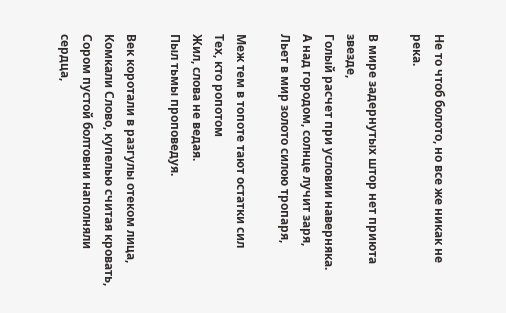Не то чтоб болото, но все же никак не река.

В мире задернутых штор нет приюта звезде,
Голый расчет при условии наверняка.
А над городом, солнце лучит заря,
Льет в мир золото силою тропаря,

Меж тем в топоте тают остатки сил
Тех, кто ропотом
Жил, слова не ведая.
Пыл тьмы проповедуя.

Век коротали в разгулы отеком лица,
Комкали Слово, купелью считая кровать,
Сором пустой болтовни наполняли сердца,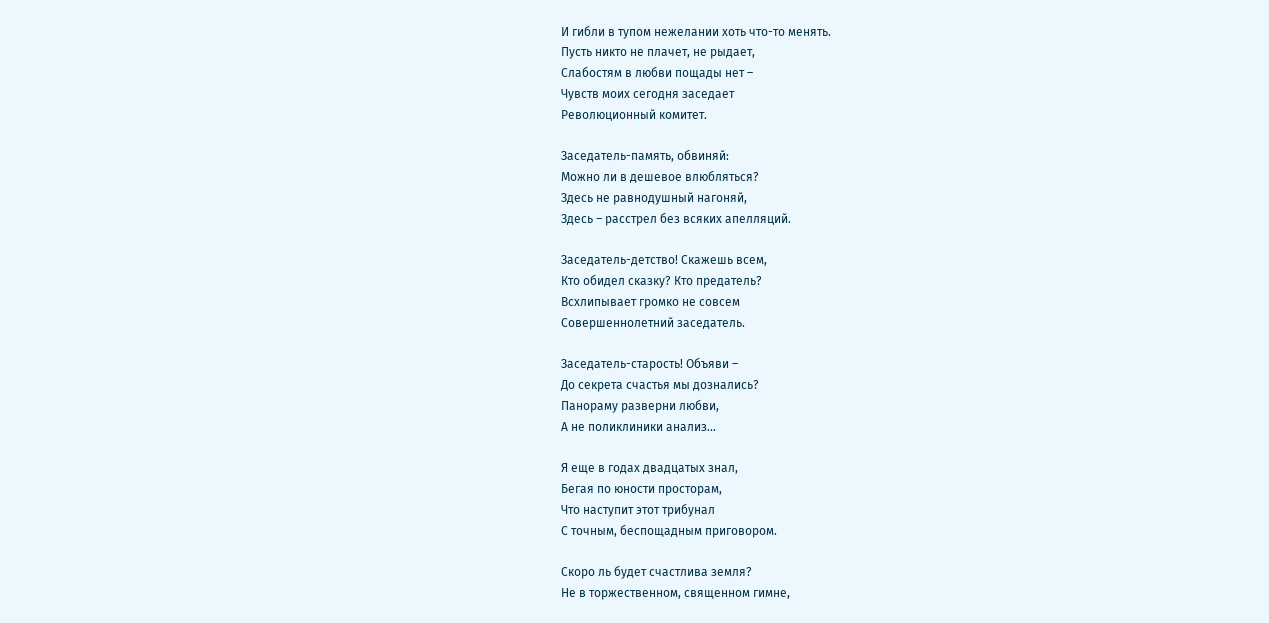И гибли в тупом нежелании хоть что-то менять.
Пусть никто не плачет, не рыдает,
Слабостям в любви пощады нет –
Чувств моих сегодня заседает
Революционный комитет.

Заседатель-память, обвиняй:
Можно ли в дешевое влюбляться?
Здесь не равнодушный нагоняй,
Здесь – расстрел без всяких апелляций.

Заседатель-детство! Скажешь всем,
Кто обидел сказку? Кто предатель?
Всхлипывает громко не совсем
Совершеннолетний заседатель.

Заседатель-старость! Объяви –
До секрета счастья мы дознались?
Панораму разверни любви,
А не поликлиники анализ...

Я еще в годах двадцатых знал,
Бегая по юности просторам,
Что наступит этот трибунал
С точным, беспощадным приговором.

Скоро ль будет счастлива земля?
Не в торжественном, священном гимне,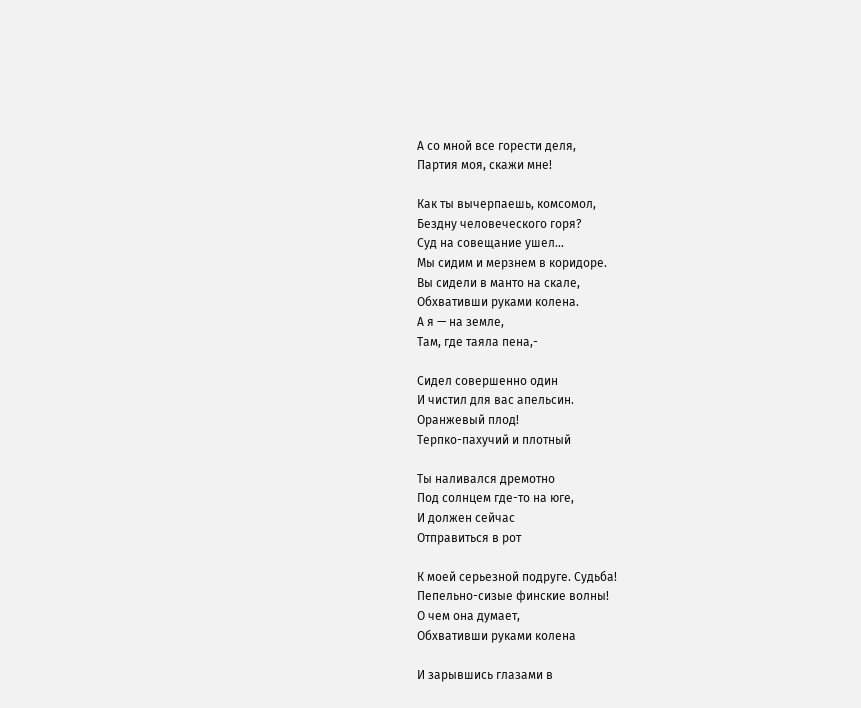А со мной все горести деля,
Партия моя, скажи мне!

Как ты вычерпаешь, комсомол,
Бездну человеческого горя?
Суд на совещание ушел...
Мы сидим и мерзнем в коридоре.
Вы сидели в манто на скале,
Обхвативши руками колена.
А я — на земле,
Там, где таяла пена,-

Сидел совершенно один
И чистил для вас апельсин.
Оранжевый плод!
Терпко-пахучий и плотный

Ты наливался дремотно
Под солнцем где-то на юге,
И должен сейчас
Отправиться в рот

К моей серьезной подруге. Судьба!
Пепельно-сизые финские волны!
О чем она думает,
Обхвативши руками колена

И зарывшись глазами в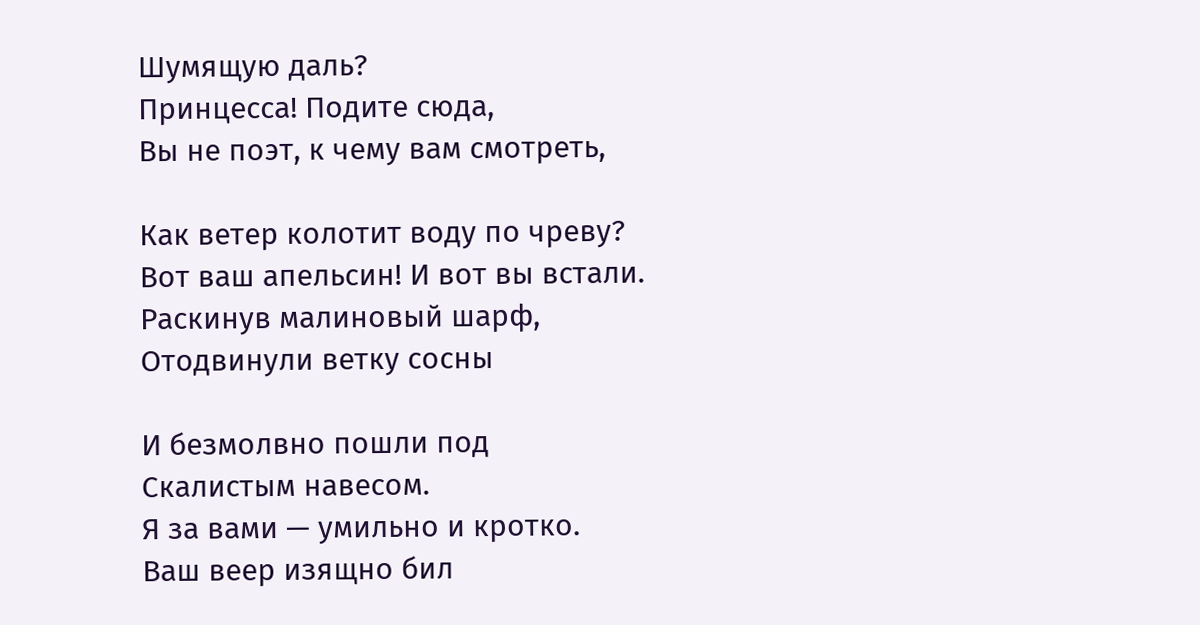Шумящую даль?
Принцесса! Подите сюда,
Вы не поэт, к чему вам смотреть,

Как ветер колотит воду по чреву?
Вот ваш апельсин! И вот вы встали.
Раскинув малиновый шарф,
Отодвинули ветку сосны

И безмолвно пошли под
Скалистым навесом.
Я за вами — умильно и кротко.
Ваш веер изящно бил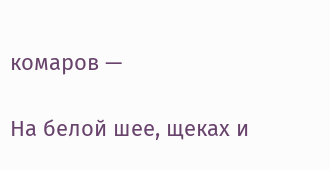комаров —

На белой шее, щеках и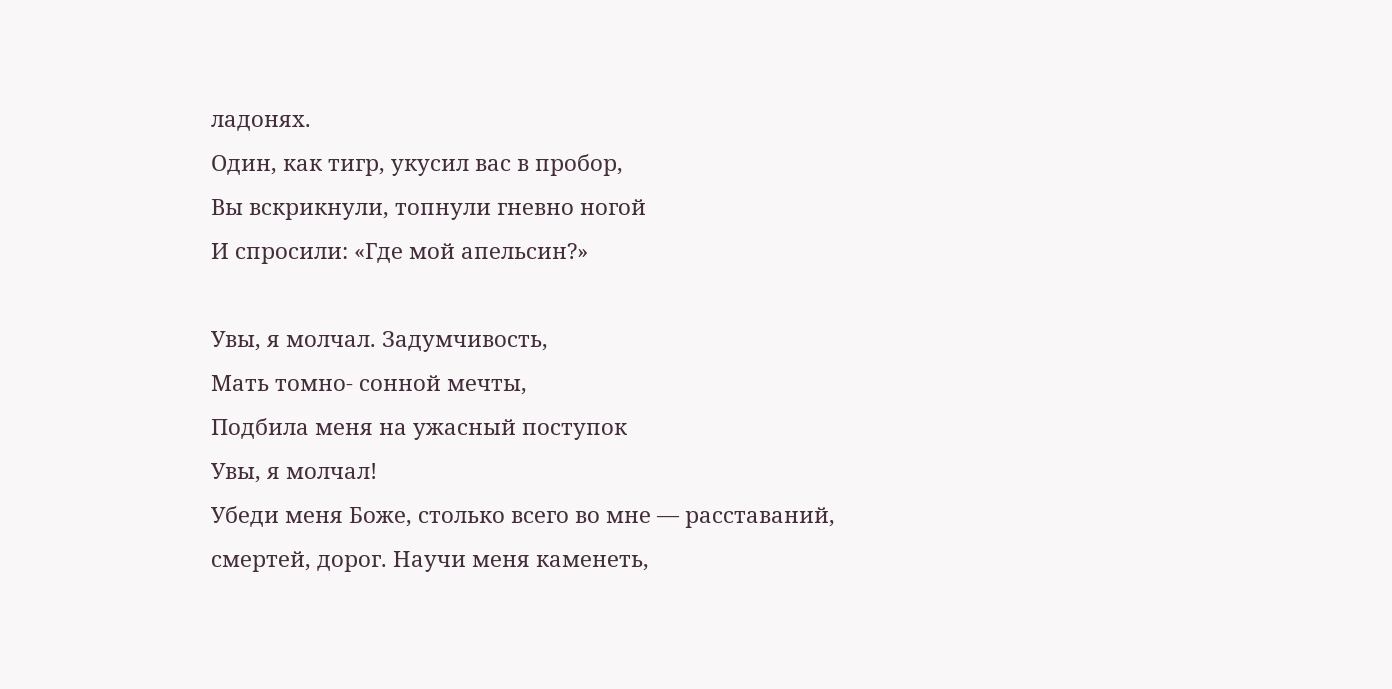ладонях.
Один, как тигр, укусил вас в пробор,
Вы вскрикнули, топнули гневно ногой
И спросили: «Где мой апельсин?»

Увы, я молчал. Задумчивость,
Мать томно- сонной мечты,
Подбила меня на ужасный поступок
Увы, я молчал!
Убеди меня Боже, столько всего во мне — расставаний, смертей, дорог. Научи меня каменеть,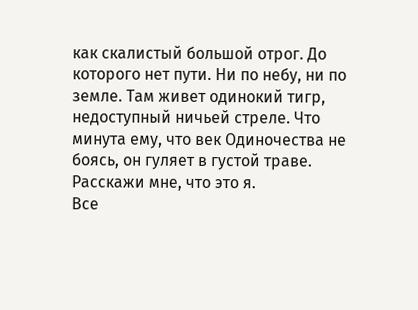как скалистый большой отрог. До которого нет пути. Ни по небу, ни по земле. Там живет одинокий тигр, недоступный ничьей стреле. Что минута ему, что век Одиночества не боясь, он гуляет в густой траве.
Расскажи мне, что это я.
Все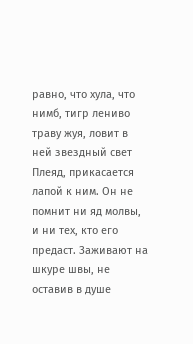равно, что хула, что нимб, тигр лениво траву жуя, ловит в ней звездный свет Плеяд, прикасается лапой к ним. Он не помнит ни яд молвы, и ни тех, кто его предаст. Заживают на шкуре швы, не оставив в душе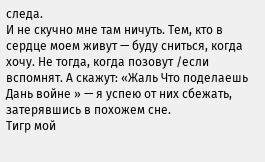следа.
И не скучно мне там ничуть. Тем, кто в сердце моем живут — буду сниться, когда хочу. Не тогда, когда позовут /если вспомнят. А скажут: «Жаль Что поделаешь Дань войне » — я успею от них сбежать, затерявшись в похожем сне.
Тигр мой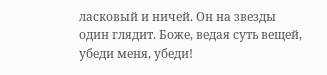ласковый и ничей. Он на звезды один глядит. Боже, ведая суть вещей, убеди меня, убеди!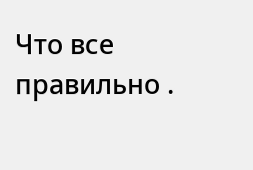Что все правильно .